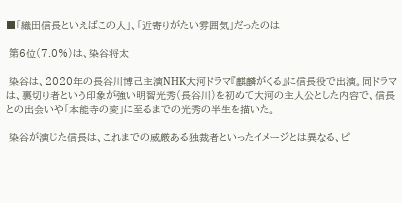■「織田信長といえばこの人」、「近寄りがたい雰囲気」だったのは

 第6位(7.0%)は、染谷将太

 染谷は、2020年の長谷川博己主演NHK大河ドラマ『麒麟がくる』に信長役で出演。同ドラマは、裏切り者という印象が強い明智光秀(長谷川)を初めて大河の主人公とした内容で、信長との出会いや「本能寺の変」に至るまでの光秀の半生を描いた。

 染谷が演じた信長は、これまでの威厳ある独裁者といったイメージとは異なる、ピ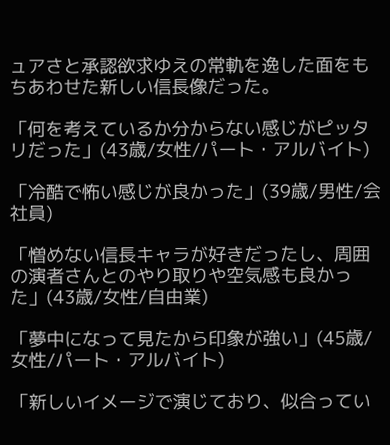ュアさと承認欲求ゆえの常軌を逸した面をもちあわせた新しい信長像だった。

「何を考えているか分からない感じがピッタリだった」(43歳/女性/パート・アルバイト)

「冷酷で怖い感じが良かった」(39歳/男性/会社員)

「憎めない信長キャラが好きだったし、周囲の演者さんとのやり取りや空気感も良かった」(43歳/女性/自由業)

「夢中になって見たから印象が強い」(45歳/女性/パート・アルバイト)

「新しいイメージで演じており、似合ってい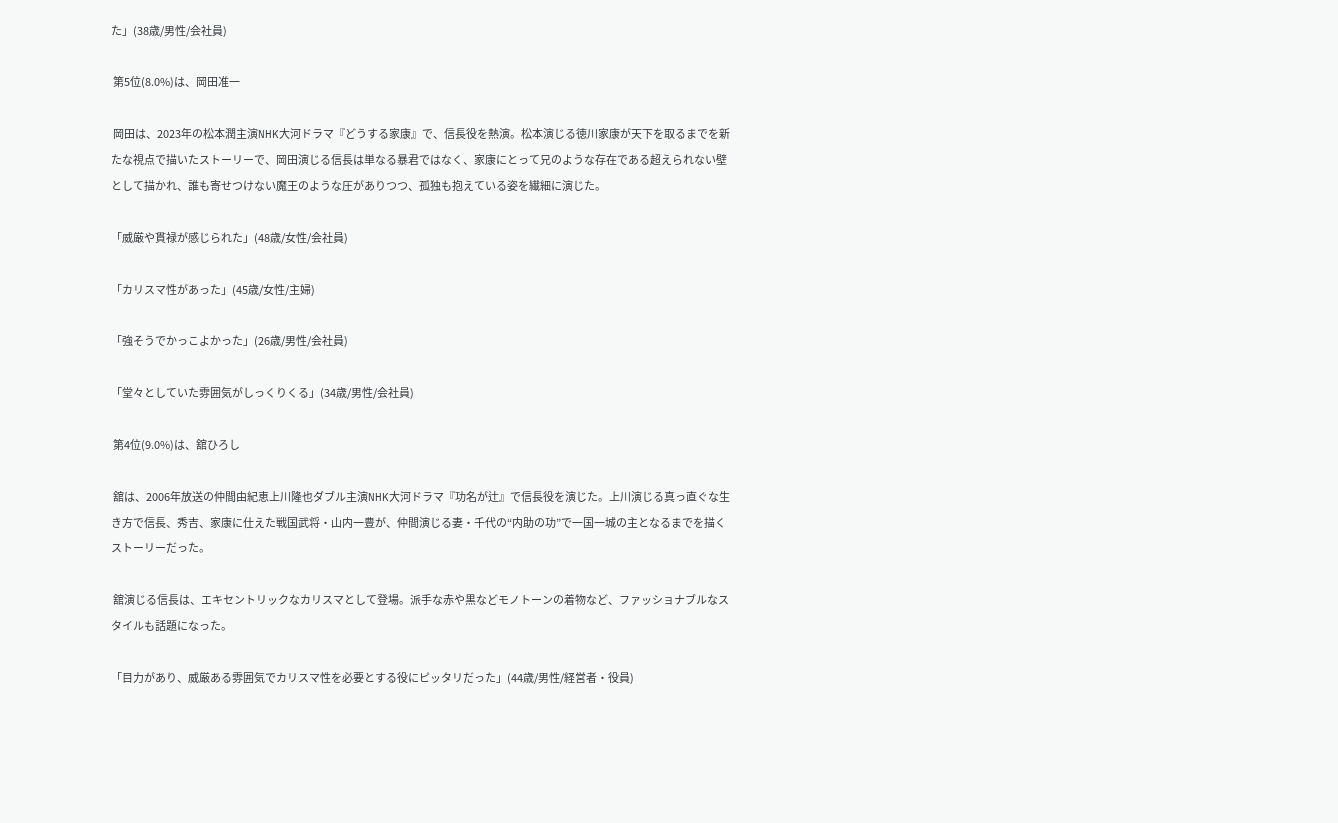た」(38歳/男性/会社員)

 第5位(8.0%)は、岡田准一

 岡田は、2023年の松本潤主演NHK大河ドラマ『どうする家康』で、信長役を熱演。松本演じる徳川家康が天下を取るまでを新たな視点で描いたストーリーで、岡田演じる信長は単なる暴君ではなく、家康にとって兄のような存在である超えられない壁として描かれ、誰も寄せつけない魔王のような圧がありつつ、孤独も抱えている姿を繊細に演じた。

「威厳や貫禄が感じられた」(48歳/女性/会社員)

「カリスマ性があった」(45歳/女性/主婦)

「強そうでかっこよかった」(26歳/男性/会社員)

「堂々としていた雰囲気がしっくりくる」(34歳/男性/会社員)

 第4位(9.0%)は、舘ひろし

 舘は、2006年放送の仲間由紀恵上川隆也ダブル主演NHK大河ドラマ『功名が辻』で信長役を演じた。上川演じる真っ直ぐな生き方で信長、秀吉、家康に仕えた戦国武将・山内一豊が、仲間演じる妻・千代の“内助の功”で一国一城の主となるまでを描くストーリーだった。

 舘演じる信長は、エキセントリックなカリスマとして登場。派手な赤や黒などモノトーンの着物など、ファッショナブルなスタイルも話題になった。

「目力があり、威厳ある雰囲気でカリスマ性を必要とする役にピッタリだった」(44歳/男性/経営者・役員)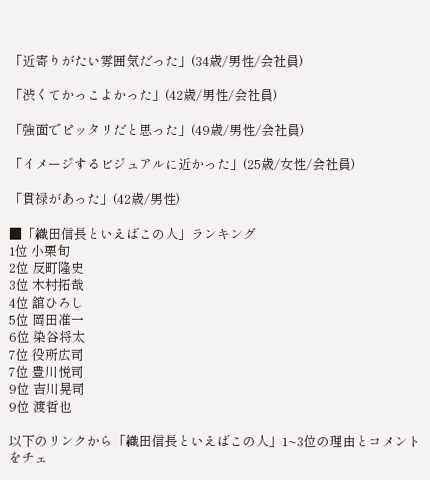「近寄りがたい雰囲気だった」(34歳/男性/会社員)

「渋くてかっこよかった」(42歳/男性/会社員)

「強面でピッタリだと思った」(49歳/男性/会社員)

「イメージするビジュアルに近かった」(25歳/女性/会社員)

「貫禄があった」(42歳/男性)

■「織田信長といえばこの人」ランキング
1位 小栗旬
2位 反町隆史
3位 木村拓哉
4位 舘ひろし
5位 岡田准一
6位 染谷将太
7位 役所広司
7位 豊川悦司
9位 吉川晃司
9位 渡哲也

以下のリンクから「織田信長といえばこの人」1~3位の理由とコメントをチェ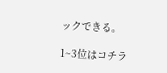ックできる。

1~3位はコチラ